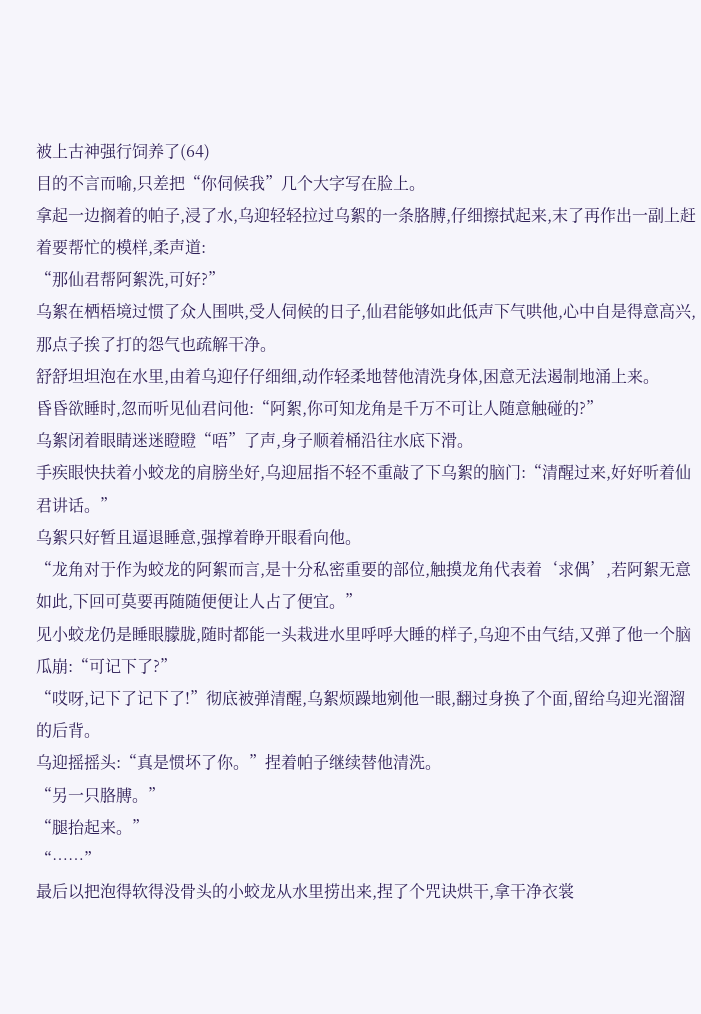被上古神强行饲养了(64)
目的不言而喻,只差把“你伺候我”几个大字写在脸上。
拿起一边搁着的帕子,浸了水,乌迎轻轻拉过乌絮的一条胳膊,仔细擦拭起来,末了再作出一副上赶着要帮忙的模样,柔声道:
“那仙君帮阿絮洗,可好?”
乌絮在栖梧境过惯了众人围哄,受人伺候的日子,仙君能够如此低声下气哄他,心中自是得意高兴,那点子挨了打的怨气也疏解干净。
舒舒坦坦泡在水里,由着乌迎仔仔细细,动作轻柔地替他清洗身体,困意无法遏制地涌上来。
昏昏欲睡时,忽而听见仙君问他:“阿絮,你可知龙角是千万不可让人随意触碰的?”
乌絮闭着眼睛迷迷瞪瞪“唔”了声,身子顺着桶沿往水底下滑。
手疾眼快扶着小蛟龙的肩膀坐好,乌迎屈指不轻不重敲了下乌絮的脑门:“清醒过来,好好听着仙君讲话。”
乌絮只好暂且逼退睡意,强撑着睁开眼看向他。
“龙角对于作为蛟龙的阿絮而言,是十分私密重要的部位,触摸龙角代表着‘求偶’,若阿絮无意如此,下回可莫要再随随便便让人占了便宜。”
见小蛟龙仍是睡眼朦胧,随时都能一头栽进水里呼呼大睡的样子,乌迎不由气结,又弹了他一个脑瓜崩:“可记下了?”
“哎呀,记下了记下了!”彻底被弹清醒,乌絮烦躁地剜他一眼,翻过身换了个面,留给乌迎光溜溜的后背。
乌迎摇摇头:“真是惯坏了你。”捏着帕子继续替他清洗。
“另一只胳膊。”
“腿抬起来。”
“……”
最后以把泡得软得没骨头的小蛟龙从水里捞出来,捏了个咒诀烘干,拿干净衣裳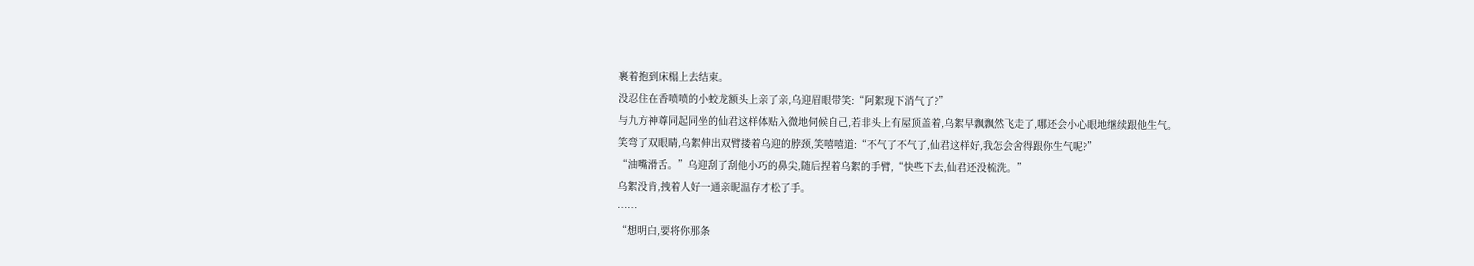裹着抱到床榻上去结束。
没忍住在香喷喷的小蛟龙额头上亲了亲,乌迎眉眼带笑:“阿絮现下消气了?”
与九方神尊同起同坐的仙君这样体贴入微地伺候自己,若非头上有屋顶盖着,乌絮早飘飘然飞走了,哪还会小心眼地继续跟他生气。
笑弯了双眼睛,乌絮伸出双臂搂着乌迎的脖颈,笑嘻嘻道:“不气了不气了,仙君这样好,我怎会舍得跟你生气呢?”
“油嘴滑舌。”乌迎刮了刮他小巧的鼻尖,随后捏着乌絮的手臂,“快些下去,仙君还没梳洗。”
乌絮没肯,拽着人好一通亲昵温存才松了手。
……
“想明白,要将你那条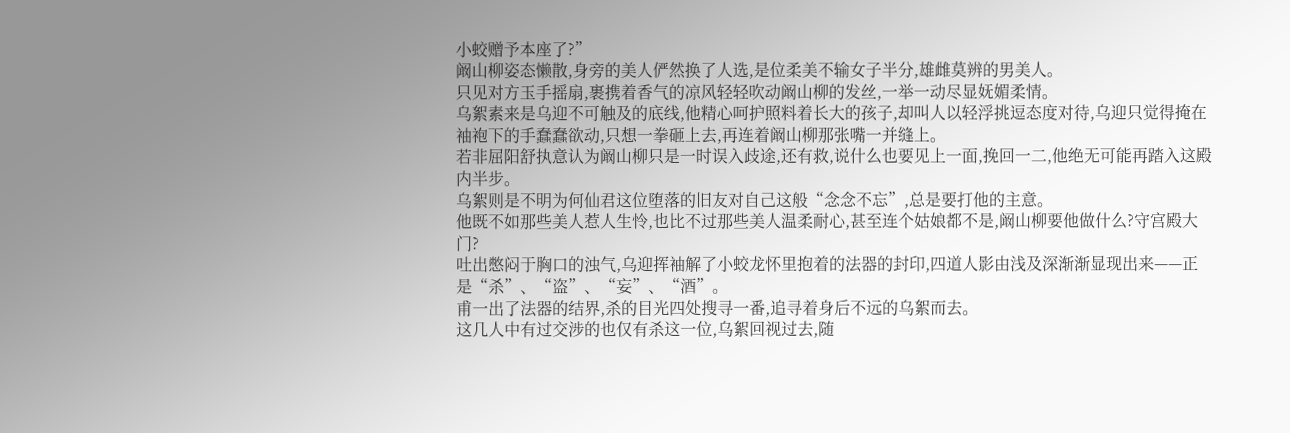小蛟赠予本座了?”
阚山柳姿态懒散,身旁的美人俨然换了人选,是位柔美不输女子半分,雄雌莫辨的男美人。
只见对方玉手摇扇,裹携着香气的凉风轻轻吹动阚山柳的发丝,一举一动尽显妩媚柔情。
乌絮素来是乌迎不可触及的底线,他精心呵护照料着长大的孩子,却叫人以轻浮挑逗态度对待,乌迎只觉得掩在袖袍下的手蠢蠢欲动,只想一拳砸上去,再连着阚山柳那张嘴一并缝上。
若非屈阳舒执意认为阚山柳只是一时误入歧途,还有救,说什么也要见上一面,挽回一二,他绝无可能再踏入这殿内半步。
乌絮则是不明为何仙君这位堕落的旧友对自己这般“念念不忘”,总是要打他的主意。
他既不如那些美人惹人生怜,也比不过那些美人温柔耐心,甚至连个姑娘都不是,阚山柳要他做什么?守宫殿大门?
吐出憋闷于胸口的浊气,乌迎挥袖解了小蛟龙怀里抱着的法器的封印,四道人影由浅及深渐渐显现出来——正是“杀”、“盗”、“妄”、“酒”。
甫一出了法器的结界,杀的目光四处搜寻一番,追寻着身后不远的乌絮而去。
这几人中有过交涉的也仅有杀这一位,乌絮回视过去,随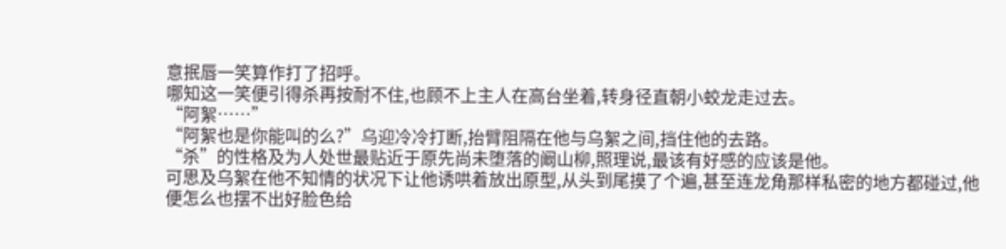意抿唇一笑算作打了招呼。
哪知这一笑便引得杀再按耐不住,也顾不上主人在高台坐着,转身径直朝小蛟龙走过去。
“阿絮……”
“阿絮也是你能叫的么?”乌迎冷冷打断,抬臂阻隔在他与乌絮之间,挡住他的去路。
“杀”的性格及为人处世最贴近于原先尚未堕落的阚山柳,照理说,最该有好感的应该是他。
可思及乌絮在他不知情的状况下让他诱哄着放出原型,从头到尾摸了个遍,甚至连龙角那样私密的地方都碰过,他便怎么也摆不出好脸色给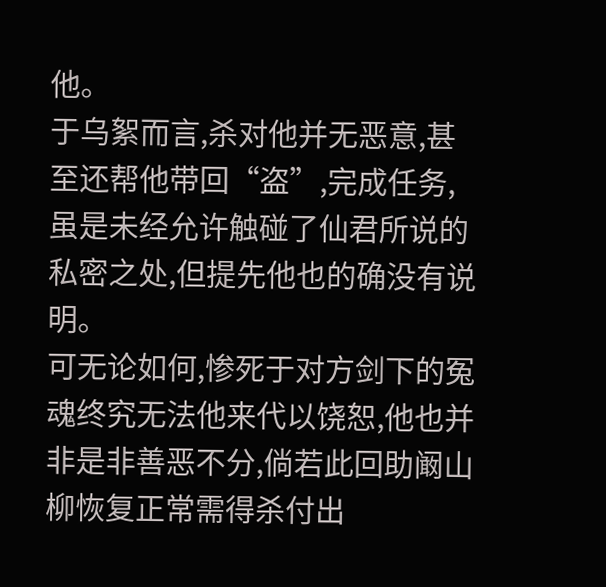他。
于乌絮而言,杀对他并无恶意,甚至还帮他带回“盗”,完成任务,虽是未经允许触碰了仙君所说的私密之处,但提先他也的确没有说明。
可无论如何,惨死于对方剑下的冤魂终究无法他来代以饶恕,他也并非是非善恶不分,倘若此回助阚山柳恢复正常需得杀付出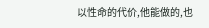以性命的代价,他能做的,也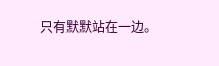只有默默站在一边。